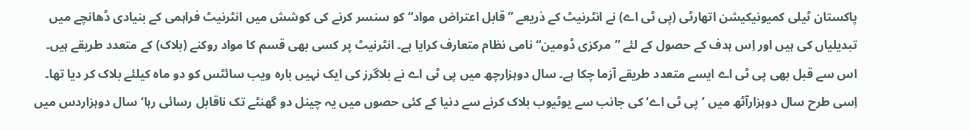پاکستان ٹیلی کمیونیکیشن اتھارٹی (پی ٹی اے) نے انٹرنیٹ کے ذریعے ”قابل اعتراض مواد“ کو سنسر کرنے کی کوشش میں انٹرنیٹ فراہمی کے بنیادی ڈھانچے میں تبدیلیاں کی ہیں اور اِس ہدف کے حصول کے لئے ”مرکزی ڈومین“ نامی نظام متعارف کرایا ہے۔ انٹرنیٹ پر کسی بھی قسم کا مواد روکنے (بلاک) کے متعدد طریقے ہیں۔ اس سے قبل بھی پی ٹی اے ایسے متعدد طریقے آزما چکا ہے۔ سال دوہزارچھ میں پی ٹی اے نے بلاگرز کی ایک نہیں بارہ ویب سائٹس کو دو ماہ کیلئے بلاک کر دیا تھا۔ اِسی طرح سال دوہزارآٹھ میں ’پی ٹی اے‘ کی جانب سے یوٹیوب بلاک کرنے سے دنیا کے کئی حصوں میں یہ چینل دو گھنٹے تک ناقابل رسائی رہا‘ سال دوہزاردس میں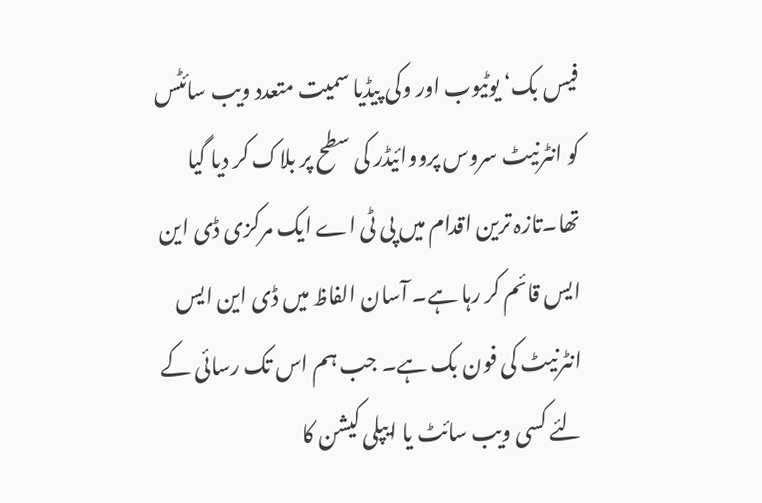فیس بک‘ یوٹیوب اور وکی پیڈیا سمیت متعدد ویب سائٹس کو انٹرنیٹ سروس پرووائیڈر کی سطح پر بلاک کر دیا گیا تھا۔تازہ ترین اقدام میں پی ٹی اے ایک مرکزی ڈی این ایس قائم کر رہا ہے۔ آسان الفاظ میں ڈی این ایس انٹرنیٹ کی فون بک ہے۔ جب ہم اس تک رسائی کے لئے کسی ویب سائٹ یا ایپلی کیشن کا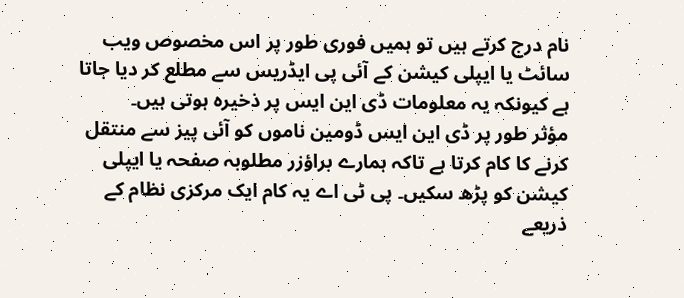نام درج کرتے ہیں تو ہمیں فوری طور پر اس مخصوص ویب سائٹ یا ایپلی کیشن کے آئی پی ایڈریس سے مطلع کر دیا جاتا ہے کیونکہ یہ معلومات ڈی این ایس پر ذخیرہ ہوتی ہیں۔
مؤثر طور پر ڈی این ایس ڈومین ناموں کو آئی پیز سے منتقل کرنے کا کام کرتا ہے تاکہ ہمارے براؤزر مطلوبہ صفحہ یا ایپلی کیشن کو پڑھ سکیں۔ پی ٹی اے یہ کام ایک مرکزی نظام کے ذریعے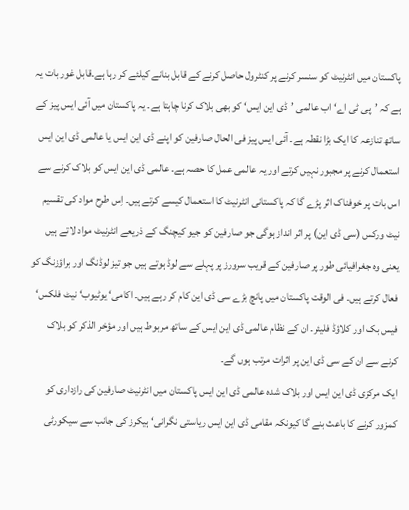پاکستان میں انٹرنیٹ کو سنسر کرنے پر کنٹرول حاصل کرنے کے قابل بنانے کیلئے کر رہا ہے۔قابل غور بات یہ ہے کہ ’پی ٹی اے‘ اب عالمی ’ڈی این ایس‘ کو بھی بلاک کرنا چاہتا ہے۔ یہ پاکستان میں آئی ایس پیز کے ساتھ تنازعہ کا ایک بڑا نقطہ ہے۔ آئی ایس پیز فی الحال صارفین کو اپنے ڈی این ایس یا عالمی ڈی این ایس استعمال کرنے پر مجبور نہیں کرتے اور یہ عالمی عمل کا حصہ ہے۔ عالمی ڈی این ایس کو بلاک کرنے سے اس بات پر خوفناک اثر پڑے گا کہ پاکستانی انٹرنیٹ کا استعمال کیسے کرتے ہیں۔ اِس طرح مواد کی تقسیم نیٹ ورکس (سی ڈی این) پر اثر انداز ہوگی جو صارفین کو جیو کیچنگ کے ذریعے انٹرنیٹ مواد لاتے ہیں یعنی وہ جغرافیائی طور پر صارفین کے قریب سرورز پر پہلے سے لوڈ ہوتے ہیں جو تیز لوڈنگ اور براؤزنگ کو فعال کرتے ہیں۔ فی الوقت پاکستان میں پانچ بڑے سی ڈی این کام کر رہے ہیں۔ اکامی‘ یوٹیوب‘ نیٹ فلکس‘ فیس بک اور کلاؤڈ فلیئر۔ ان کے نظام عالمی ڈی این ایس کے ساتھ مربوط ہیں اور مؤخر الذکر کو بلاک کرنے سے ان کے سی ڈی این پر اثرات مرتب ہوں گے۔
ایک مرکزی ڈی این ایس اور بلاک شدہ عالمی ڈی این ایس پاکستان میں انٹرنیٹ صارفین کی رازداری کو کمزور کرنے کا باعث بنے گا کیونکہ مقامی ڈی این ایس ریاستی نگرانی‘ ہیکرز کی جانب سے سیکورٹی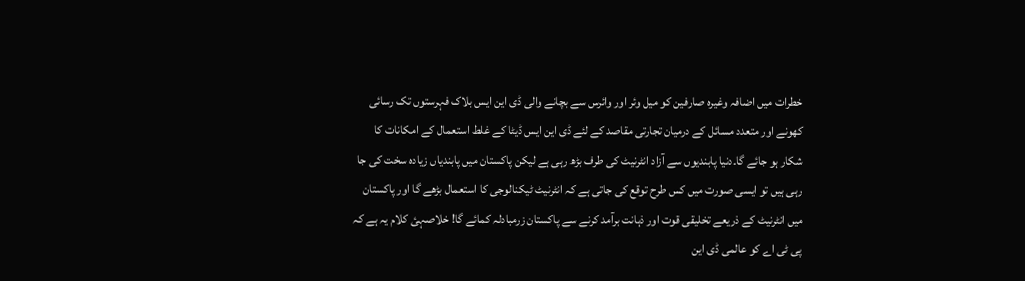خطرات میں اضافہ وغیرہ صارفین کو میل وئر اور وائرس سے بچانے والی ڈی این ایس بلاک فہرستوں تک رسائی کھونے اور متعدد مسائل کے درمیان تجارتی مقاصد کے لئے ڈی این ایس ڈیٹا کے غلط استعمال کے امکانات کا شکار ہو جائے گا۔دنیا پابندیوں سے آزاد انٹرنیٹ کی طرف بڑھ رہی ہے لیکن پاکستان میں پابندیاں زیادہ سخت کی جا رہی ہیں تو ایسی صورت میں کس طرح توقع کی جاتی ہے کہ انٹرنیٹ ٹیکنالوجی کا استعمال بڑھے گا اور پاکستان میں انٹرنیٹ کے ذریعے تخلیقی قوت اور ذہانت برآمد کرنے سے پاکستان زرمبادلہ کمائے گا! خلاصہئ کلام یہ ہے کہ پی ٹی اے کو عالمی ڈی این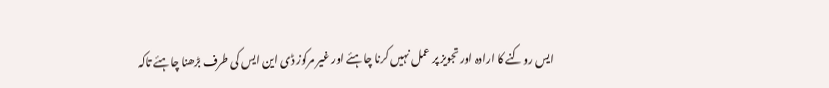ایس روکنے کا ارادہ اور تجویز پر عمل نہیں کرنا چاہئے اور غیر مرکوز ڈی این ایس کی طرف بڑھنا چاہئے تاکہ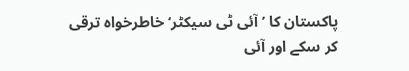پاکستان کا ’آئی ٹی سیکٹر‘ خاطرخواہ ترقی کر سکے اور آئی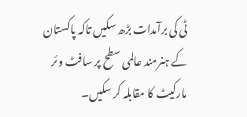ٹی کی برآمدات بڑھ سکیں تاکہ پاکستان کے ہنرمند عالمی سطح پر سافٹ وئر مارکیٹ کا مقابلہ کر سکیں۔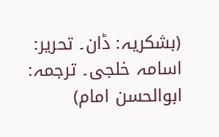(بشکریہ: ڈان۔ تحریر: اسامہ خلجی۔ ترجمہ: ابوالحسن امام)